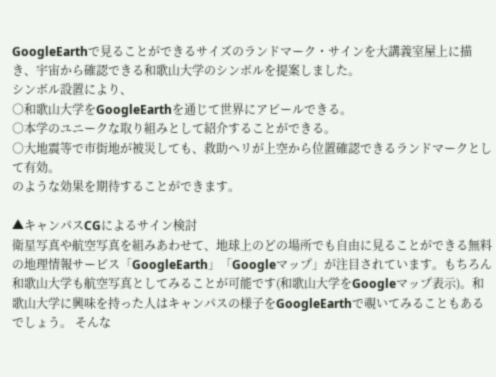GoogleEarthで見ることができるサイズのランドマーク・サインを大講義室屋上に描き、宇宙から確認できる和歌山大学のシンボルを提案しました。
シンボル設置により、
○和歌山大学をGoogleEarthを通じて世界にアピールできる。
○本学のユニークな取り組みとして紹介することができる。
○大地震等で市街地が被災しても、救助ヘリが上空から位置確認できるランドマークとして有効。
のような効果を期待することができます。

▲キャンパスCGによるサイン検討
衛星写真や航空写真を組みあわせて、地球上のどの場所でも自由に見ることができる無料の地理情報サービス「GoogleEarth」「Googleマップ」が注目されています。もちろん和歌山大学も航空写真としてみることが可能です(和歌山大学をGoogleマップ表示)。和歌山大学に興味を持った人はキャンパスの様子をGoogleEarthで覗いてみることもあるでしょう。 そんな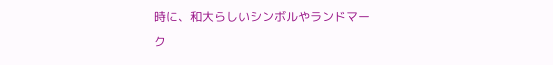時に、和大らしいシンボルやランドマーク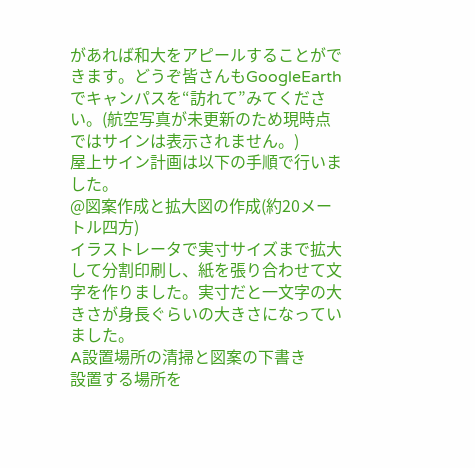があれば和大をアピールすることができます。どうぞ皆さんもGoogleEarthでキャンパスを“訪れて”みてください。(航空写真が未更新のため現時点ではサインは表示されません。)
屋上サイン計画は以下の手順で行いました。
@図案作成と拡大図の作成(約20メートル四方)
イラストレータで実寸サイズまで拡大して分割印刷し、紙を張り合わせて文字を作りました。実寸だと一文字の大きさが身長ぐらいの大きさになっていました。
A設置場所の清掃と図案の下書き
設置する場所を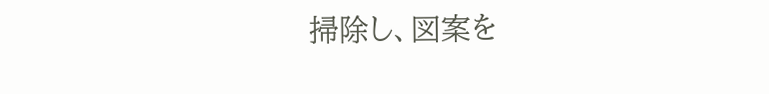掃除し、図案を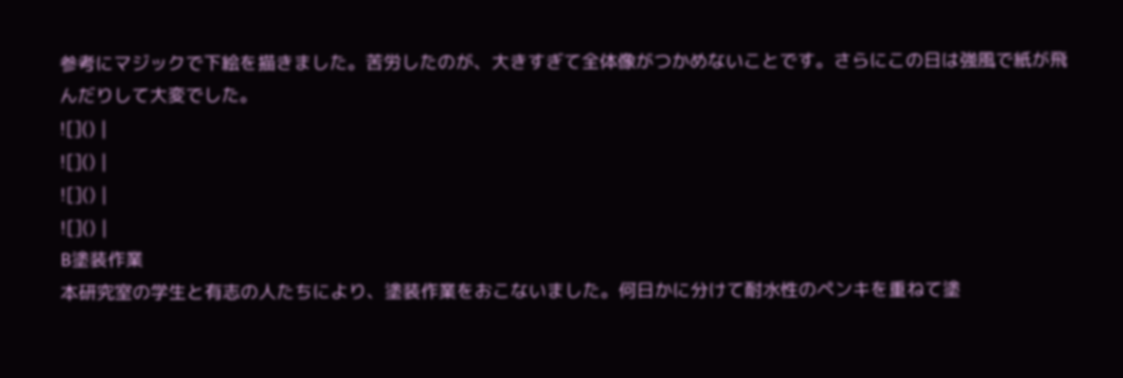参考にマジックで下絵を描きました。苦労したのが、大きすぎて全体像がつかめないことです。さらにこの日は強風で紙が飛んだりして大変でした。
![]() |
![]() |
![]() |
![]() |
B塗装作業
本研究室の学生と有志の人たちにより、塗装作業をおこないました。何日かに分けて耐水性のペンキを重ねて塗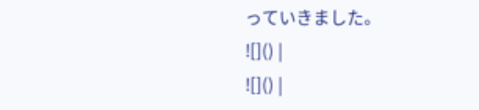っていきました。
![]() |
![]() |